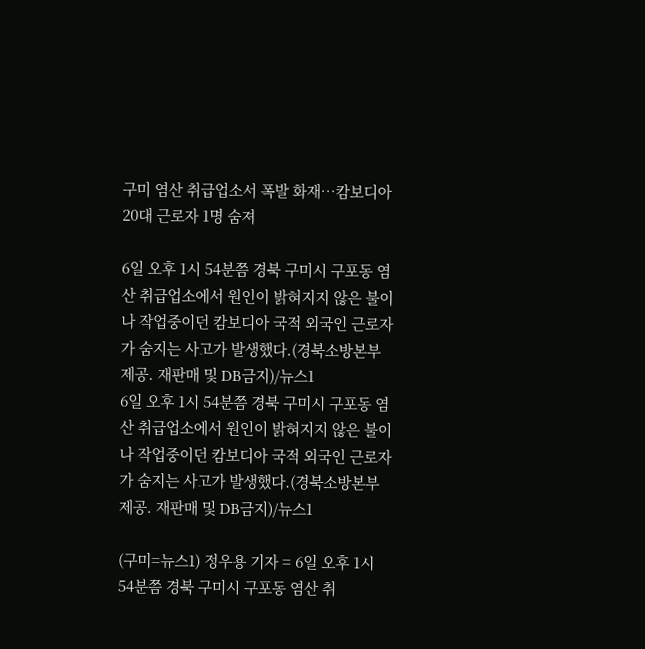구미 염산 취급업소서 폭발 화재…캄보디아 20대 근로자 1명 숨져

6일 오후 1시 54분쯤 경북 구미시 구포동 염산 취급업소에서 원인이 밝혀지지 않은 불이 나 작업중이던 캄보디아 국적 외국인 근로자가 숨지는 사고가 발생했다.(경북소방본부 제공. 재판매 및 DB금지)/뉴스1
6일 오후 1시 54분쯤 경북 구미시 구포동 염산 취급업소에서 원인이 밝혀지지 않은 불이 나 작업중이던 캄보디아 국적 외국인 근로자가 숨지는 사고가 발생했다.(경북소방본부 제공. 재판매 및 DB금지)/뉴스1

(구미=뉴스1) 정우용 기자 = 6일 오후 1시 54분쯤 경북 구미시 구포동 염산 취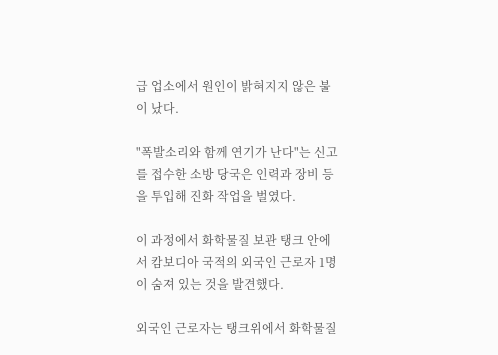급 업소에서 원인이 밝혀지지 않은 불이 났다.

"폭발소리와 함께 연기가 난다"는 신고를 접수한 소방 당국은 인력과 장비 등을 투입해 진화 작업을 벌였다.

이 과정에서 화학물질 보관 탱크 안에서 캄보디아 국적의 외국인 근로자 1명이 숨져 있는 것을 발견했다.

외국인 근로자는 탱크위에서 화학물질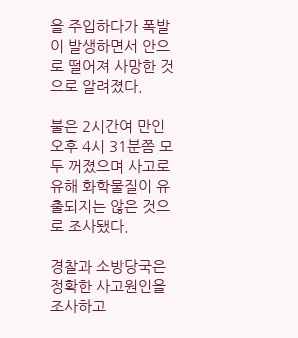을 주입하다가 폭발이 발생하면서 안으로 떨어져 사망한 것으로 알려졌다.

불은 2시간여 만인 오후 4시 31분쯤 모두 꺼졌으며 사고로 유해 화학물질이 유출되지는 않은 것으로 조사됐다.

경찰과 소방당국은 정확한 사고원인을 조사하고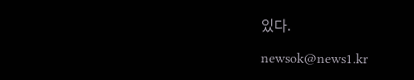있다.

newsok@news1.kr